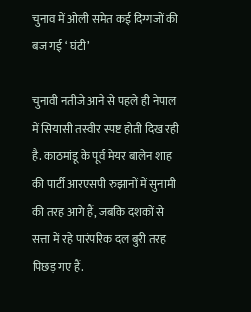चुनाव में ओली समेत कई दिग्गजों की बज गई ‘ घंटी’

चुनावी नतीजे आने से पहले ही नेपाल में सियासी तस्वीर स्पष्ट होती दिख रही है. काठमांडू के पूर्व मेयर बालेन शाह की पार्टी आरएसपी रुझानों में सुनामी की तरह आगे हैं, जबकि दशकों से सत्ता में रहे पारंपरिक दल बुरी तरह पिछड़ गए हैं.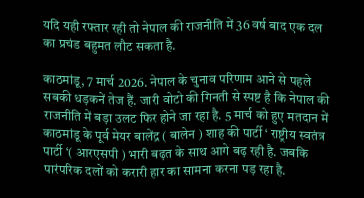यदि यही रफ्तार रही तो नेपाल की राजनीति में 36 वर्ष बाद एक दल का प्रचंड बहुमत लौट सकता है.

काठमांडू, 7 मार्च 2026. नेपाल के चुनाव परिणाम आने से पहले सबकी धड़कनें तेज हैं. जारी वोटो की गिनती से स्पष्ट है कि नेपाल की राजनीति में बड़ा उलट फिर होने जा रहा है. 5 मार्च को हुए मतदान में काठमांडू के पूर्व मेयर बालेंद्र ( बालेन ) शाह की पार्टी ‘ राष्ट्रीय स्वतंत्र पार्टी ‘( आरएसपी ) भारी बढ़त के साथ आगे बढ़ रही है. जबकि पारंपरिक दलों को करारी हार का सामना करना पड़ रहा है.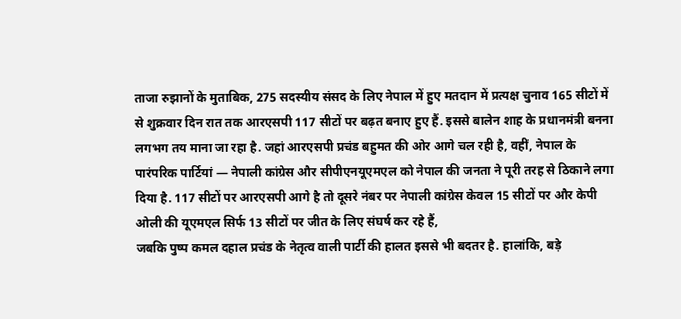ताजा रुझानों के मुताबिक, 275 सदस्यीय संसद के लिए नेपाल में हुए मतदान में प्रत्यक्ष चुनाव 165 सीटों में से शुक्रवार दिन रात तक आरएसपी 117 सीटों पर बढ़त बनाए हुए हैं. इससे बालेन शाह के प्रधानमंत्री बनना लगभग तय माना जा रहा है. जहां आरएसपी प्रचंड बहुमत की ओर आगे चल रही है, वहीं, नेपाल के पारंपरिक पार्टियां — नेपाली कांग्रेस और सीपीएनयूएमएल को नेपाल की जनता ने पूरी तरह से ठिकाने लगा दिया है. 117 सीटों पर आरएसपी आगे है तो दूसरे नंबर पर नेपाली कांग्रेस केवल 15 सीटों पर और केपी ओली की यूएमएल सिर्फ 13 सीटों पर जीत के लिए संघर्ष कर रहे हैं,
जबकि पुष्प कमल दहाल प्रचंड के नेतृत्व वाली पार्टी की हालत इससे भी बदतर है. हालांकि, बड़े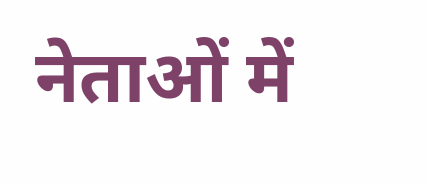नेताओं में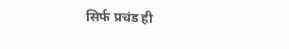सिर्फ प्रचंड ही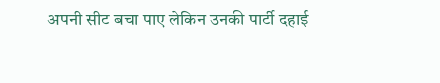अपनी सीट बचा पाए लेकिन उनकी पार्टी दहाई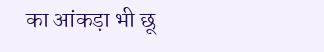का आंकड़ा भी छू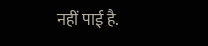नहीं पाई है.